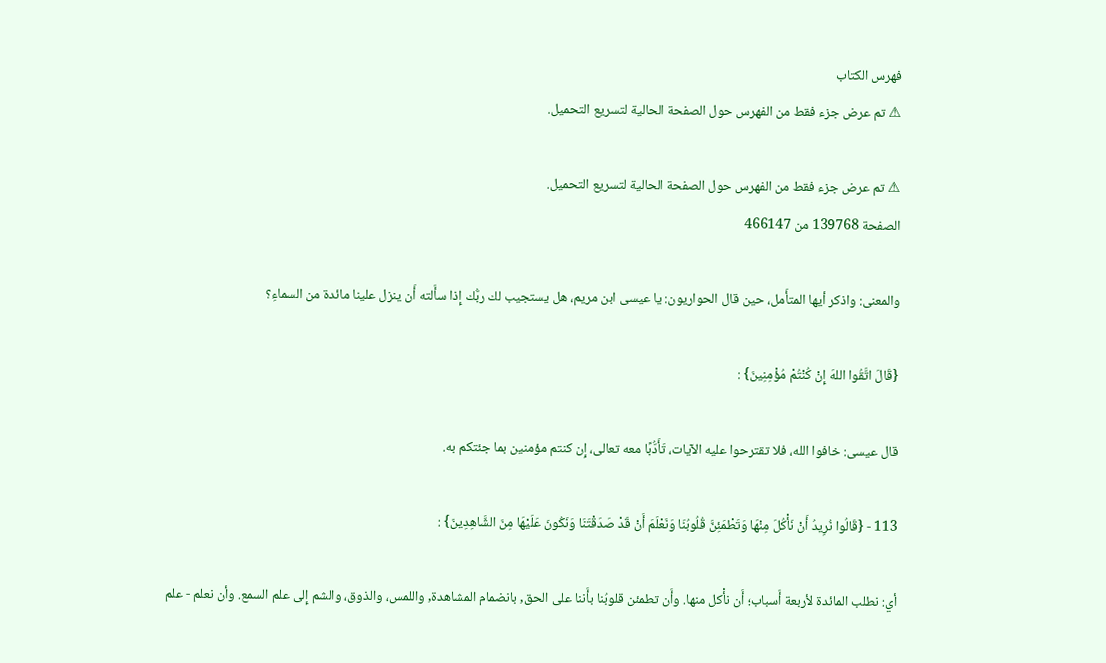فهرس الكتاب
⚠ تم عرض جزء فقط من الفهرس حول الصفحة الحالية لتسريع التحميل.

⚠ تم عرض جزء فقط من الفهرس حول الصفحة الحالية لتسريع التحميل.
الصفحة 139768 من 466147

والمعنى: واذكر أيها المتأَمل، حين قال الحواريون: يا عيسى ابن مريم، هل يستجيب لك ربُّك إِذا سأَلته أَن ينزل علينا مائدة من السماءِ؟

{قَالَ اتَّقُوا اللهَ إِنْ كُنْتُمْ مُؤْمِنِينَ} :

قال عيسى: خافوا الله، فلا تقترحوا عليه الآيات، تَأَدُّبًا معه تعالى، إِن كنتم مؤمنين بما جئتكم به.

113 - {قَالُوا نُرِيدُ أَنْ نَأْكُلَ مِنْهَا وَتَطْمَئِنَّ قُلُوبُنَا وَنَعْلَمَ أَنْ قَدْ صَدَقْتَنَا وَنَكُونَ عَلَيْهَا مِنَ الشَّاهِدِينَ} :

أي: نطلب المائدة لأربعة أَسباب؛ أَن نأْكل منها. وأَن تطمئن قلوبُنا بأَننا على الحق, بانضمام المشاهدة, واللمس، والذوق، والشم إِلى علم السمع. وأن نعلم - علم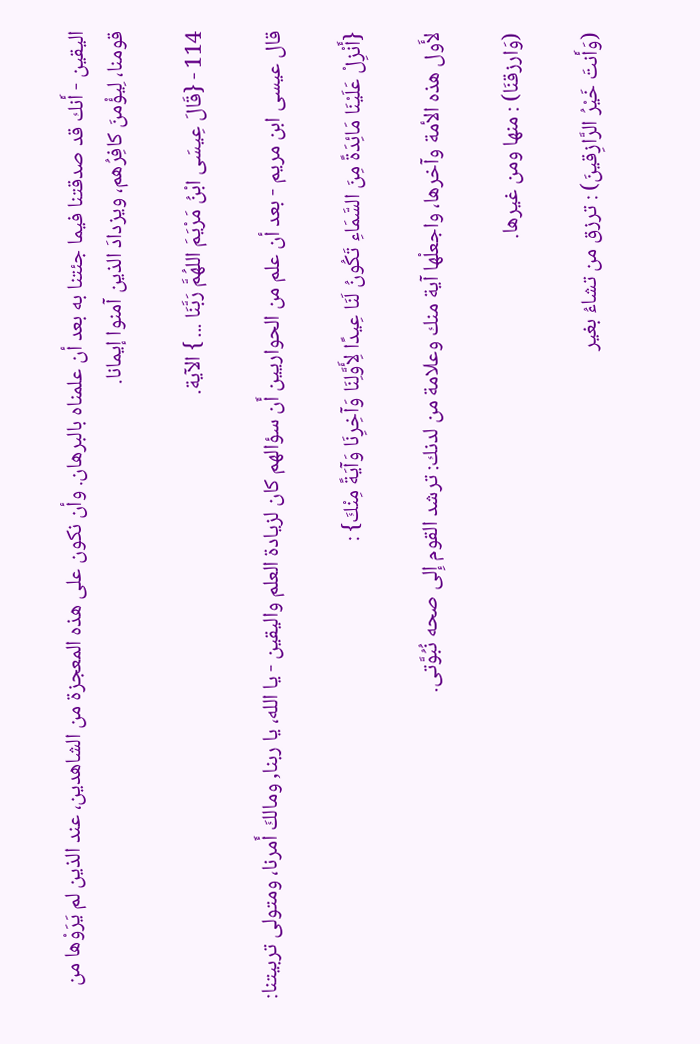اليقين - أَنك قد صدقتنا فيما جئتنا به بعد أن علمناه بالبرهان. وأن نكون على هذه المعجزة من الشاهدين، عند الذين لم يَرَوْها من قومنا، لِيؤْمنَ كافِرُهم، ويزدادَ الذين آمنوا إيمانا.

114 - {قَالَ عِيسَى ابْنُ مَرْيَمَ اللهُمَّ رَبَّنَا ... } الآية.

قال عيسى ابن مريم - بعد أن علم من الحواريين أَن سؤالهم كان لزيادة العلم واليقين - يا الله، يا ربنا, ومالكَ أَمرنا، ومتولى تربيتنا:

{أَنْزِلْ عَلَيْنَا مَائِدَةً مِنَ السَّمَاءِ تَكُونُ لَنَا عِيدًا لِأَوَّلِنَا وَآخِرِنَا وَآيَةً مِنْكَ} :

لأَول هذه الأمة وآخرها، واجعلْها آية منك وعلامة من لدنك: ترشد القوم إِلى صحه نُبُوَّتى.

(وَارزقنَا) : منها ومن غيرها.

(وَأَنتَ خَيْرُ الرَّازِقينَ) : ترزق من تشاءُ بغير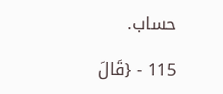حساب.

115 - {قَالَ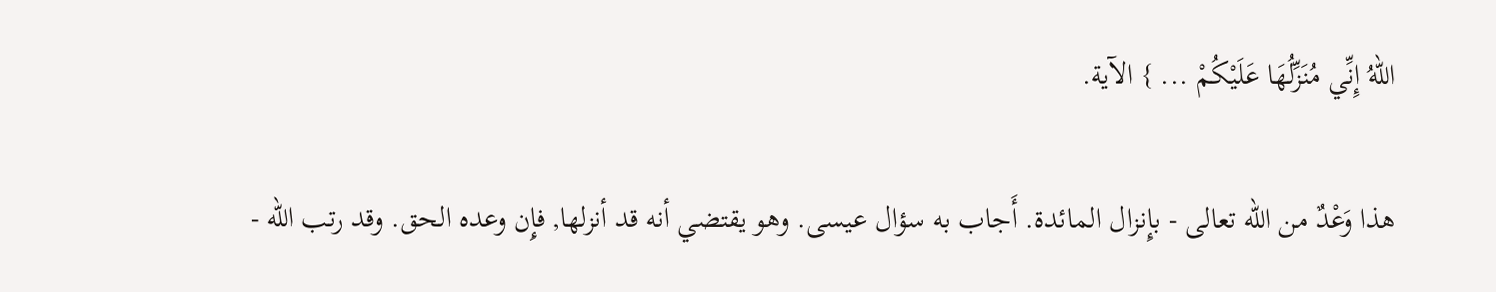اللهُ إِنِّي مُنَزِّلُهَا عَلَيْكُمْ ... } الآية.

هذا وَعْدٌ من الله تعالى - بإِنزال المائدة. أَجاب به سؤال عيسى. وهو يقتضي أنه قد أنزلها, فإِن وعده الحق. وقد رتب الله -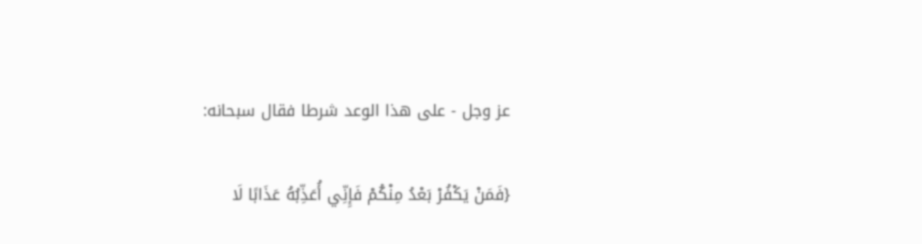عز وجل - على هذا الوعد شرطا فقال سبحانه:

{فَمَنْ يَكْفُرْ بَعْدُ مِنْكُمْ فَإِنِّي أُعَذِّبُهُ عَذَابًا لَا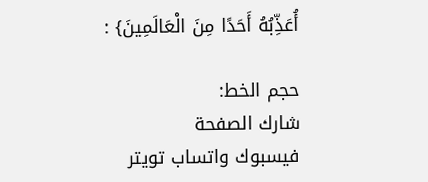أُعَذِّبُهُ أَحَدًا مِنَ الْعَالَمِينَ} :

حجم الخط:
شارك الصفحة
فيسبوك واتساب تويتر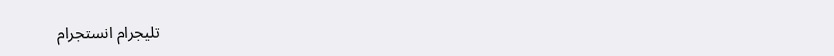تليجرام انستجرام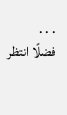. . .
فضلًا انتظر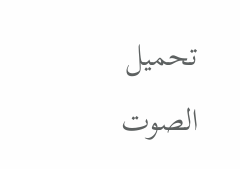تحميل الصوت